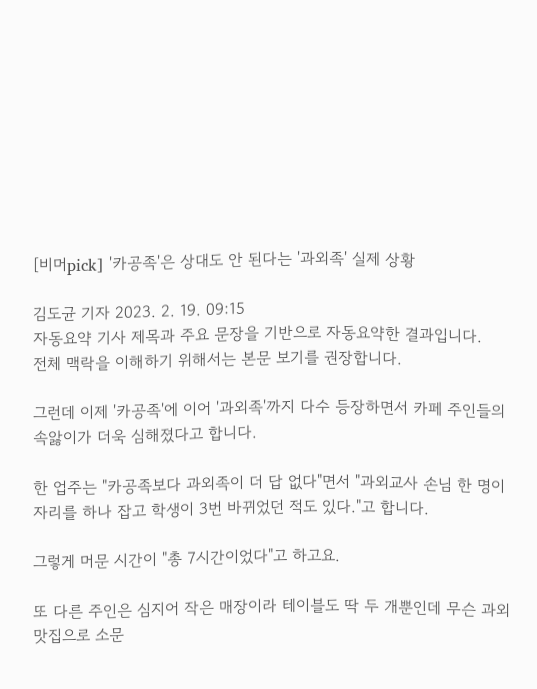[비머pick] '카공족'은 상대도 안 된다는 '과외족' 실제 상황

김도균 기자 2023. 2. 19. 09:15
자동요약 기사 제목과 주요 문장을 기반으로 자동요약한 결과입니다.
전체 맥락을 이해하기 위해서는 본문 보기를 권장합니다.

그런데 이제 '카공족'에 이어 '과외족'까지 다수 등장하면서 카페 주인들의 속앓이가 더욱 심해졌다고 합니다.

한 업주는 "카공족보다 과외족이 더 답 없다"면서 "과외교사 손님 한 명이 자리를 하나 잡고 학생이 3번 바뀌었던 적도 있다."고 합니다.

그렇게 머문 시간이 "총 7시간이었다"고 하고요.

또 다른 주인은 심지어 작은 매장이라 테이블도 딱 두 개뿐인데 무슨 과외 맛집으로 소문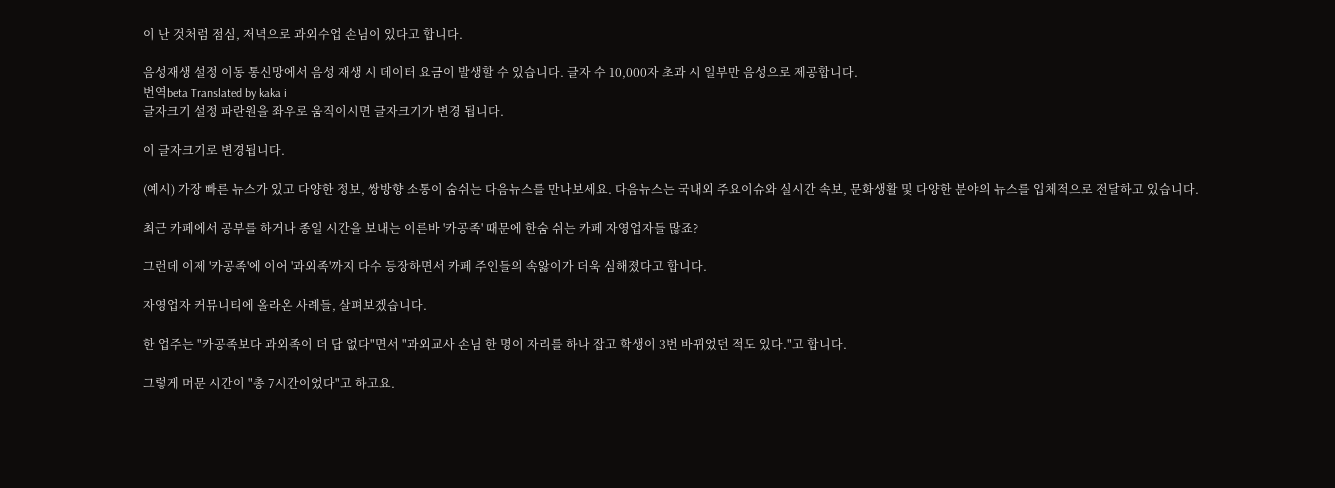이 난 것처럼 점심, 저녁으로 과외수업 손님이 있다고 합니다.

음성재생 설정 이동 통신망에서 음성 재생 시 데이터 요금이 발생할 수 있습니다. 글자 수 10,000자 초과 시 일부만 음성으로 제공합니다.
번역beta Translated by kaka i
글자크기 설정 파란원을 좌우로 움직이시면 글자크기가 변경 됩니다.

이 글자크기로 변경됩니다.

(예시) 가장 빠른 뉴스가 있고 다양한 정보, 쌍방향 소통이 숨쉬는 다음뉴스를 만나보세요. 다음뉴스는 국내외 주요이슈와 실시간 속보, 문화생활 및 다양한 분야의 뉴스를 입체적으로 전달하고 있습니다.

최근 카페에서 공부를 하거나 종일 시간을 보내는 이른바 '카공족' 때문에 한숨 쉬는 카페 자영업자들 많죠?

그런데 이제 '카공족'에 이어 '과외족'까지 다수 등장하면서 카페 주인들의 속앓이가 더욱 심해졌다고 합니다.

자영업자 커뮤니티에 올라온 사례들, 살펴보겠습니다.

한 업주는 "카공족보다 과외족이 더 답 없다"면서 "과외교사 손님 한 명이 자리를 하나 잡고 학생이 3번 바뀌었던 적도 있다."고 합니다.

그렇게 머문 시간이 "총 7시간이었다"고 하고요.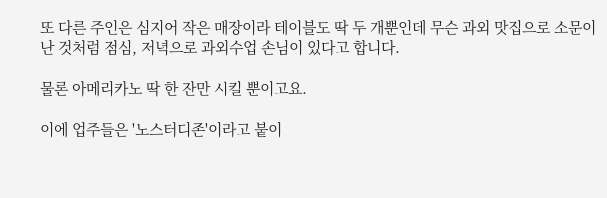또 다른 주인은 심지어 작은 매장이라 테이블도 딱 두 개뿐인데 무슨 과외 맛집으로 소문이 난 것처럼 점심, 저녁으로 과외수업 손님이 있다고 합니다.

물론 아메리카노 딱 한 잔만 시킬 뿐이고요.

이에 업주들은 '노스터디존'이라고 붙이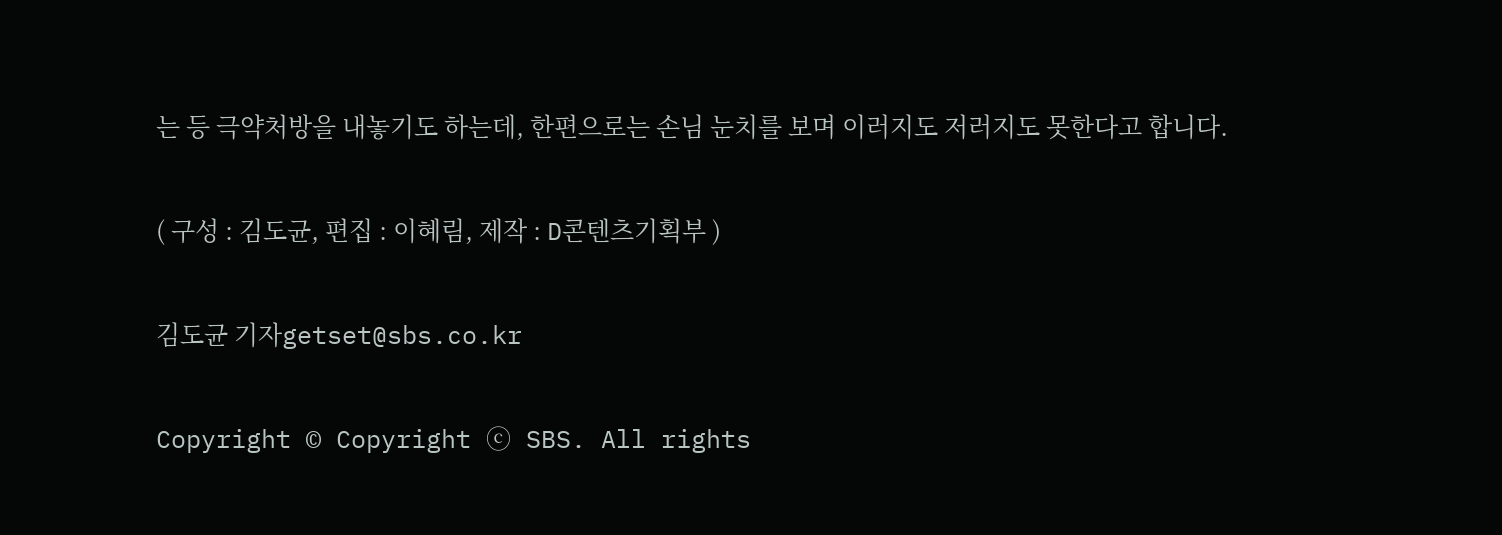는 등 극약처방을 내놓기도 하는데, 한편으로는 손님 눈치를 보며 이러지도 저러지도 못한다고 합니다.

( 구성 : 김도균, 편집 : 이혜림, 제작 : D콘텐츠기획부 )

김도균 기자getset@sbs.co.kr

Copyright © Copyright ⓒ SBS. All rights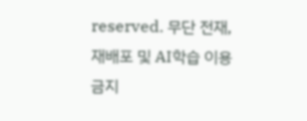reserved. 무단 전재, 재배포 및 AI학습 이용 금지